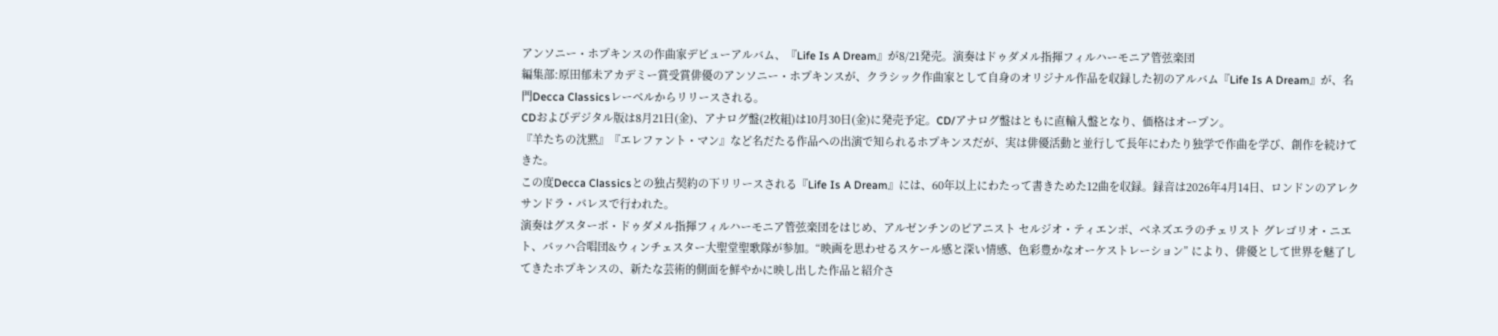アンソニー・ホプキンスの作曲家デビューアルバム、『Life Is A Dream』が8/21発売。演奏はドゥダメル指揮フィルハーモニア管弦楽団
編集部:原田郁未アカデミー賞受賞俳優のアンソニー・ホプキンスが、クラシック作曲家として自身のオリジナル作品を収録した初のアルバム『Life Is A Dream』が、名門Decca Classicsレーベルからリリースされる。
CDおよびデジタル版は8月21日(金)、アナログ盤(2枚組)は10月30日(金)に発売予定。CD/アナログ盤はともに直輸入盤となり、価格はオープン。
『羊たちの沈黙』『エレファント・マン』など名だたる作品への出演で知られるホプキンスだが、実は俳優活動と並行して長年にわたり独学で作曲を学び、創作を続けてきた。
この度Decca Classicsとの独占契約の下リリースされる『Life Is A Dream』には、60年以上にわたって書きためた12曲を収録。録音は2026年4月14日、ロンドンのアレクサンドラ・パレスで行われた。
演奏はグスターボ・ドゥダメル指揮フィルハーモニア管弦楽団をはじめ、アルゼンチンのピアニスト セルジオ・ティエンポ、ベネズエラのチェリスト グレゴリオ・ニエト、バッハ合唱団&ウィンチェスター大聖堂聖歌隊が参加。“映画を思わせるスケール感と深い情感、色彩豊かなオーケストレーション” により、俳優として世界を魅了してきたホプキンスの、新たな芸術的側面を鮮やかに映し出した作品と紹介さ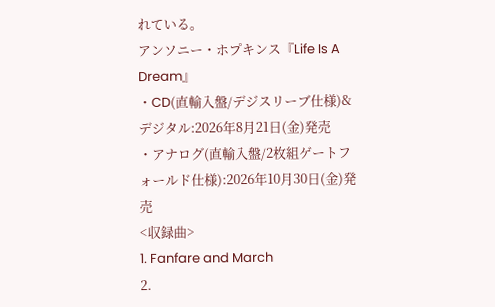れている。
アンソニー・ホプキンス『Life Is A Dream』
・CD(直輸入盤/デジスリーブ仕様)&デジタル:2026年8月21日(金)発売
・アナログ(直輸入盤/2枚組ゲートフォールド仕様):2026年10月30日(金)発売
<収録曲>
1. Fanfare and March
2.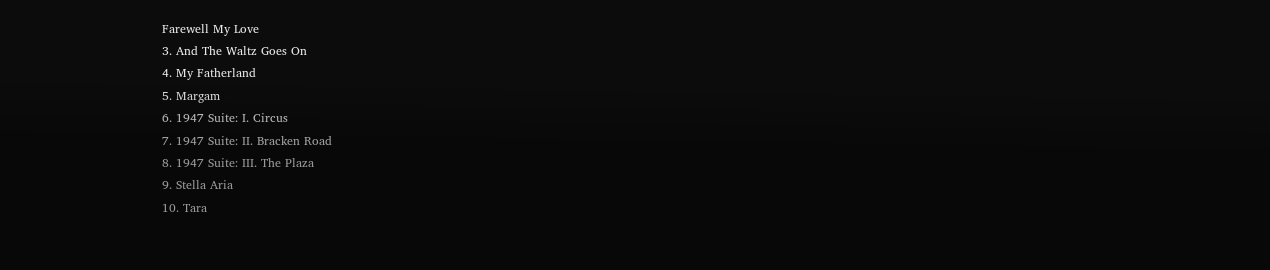Farewell My Love
3. And The Waltz Goes On
4. My Fatherland
5. Margam
6. 1947 Suite: I. Circus
7. 1947 Suite: II. Bracken Road
8. 1947 Suite: III. The Plaza
9. Stella Aria
10. Tara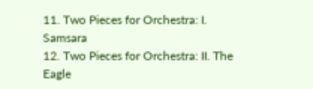11. Two Pieces for Orchestra: I. Samsara
12. Two Pieces for Orchestra: II. The Eagle